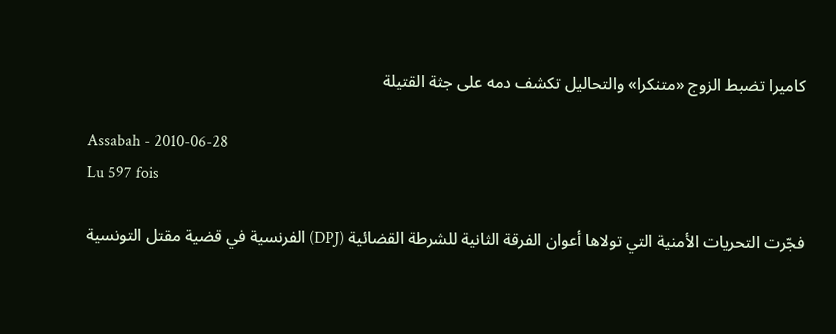كاميرا تضبط الزوج «متنكرا» والتحاليل تكشف دمه على جثة القتيلة

Assabah - 2010-06-28
Lu 597 fois

فجّرت التحريات الأمنية التي تولاها أعوان الفرقة الثانية للشرطة القضائية (DPJ) الفرنسية في قضية مقتل التونسية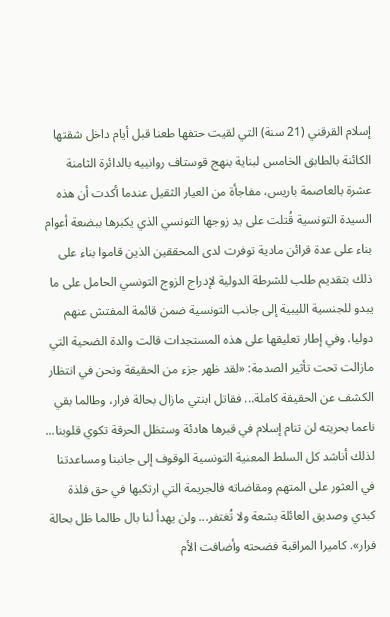إسلام القرقني (21 سنة) التي لقيت حتفها طعنا قبل أيام داخل شقتها الكائنة بالطابق الخامس لبناية بنهج قوستاف روانييه بالدائرة الثامنة عشرة بالعاصمة باريس، مفاجأة من العيار الثقيل عندما أكدت أن هذه السيدة التونسية قُتلت على يد زوجها التونسي الذي يكبرها ببضعة أعوام بناء على عدة قرائن مادية توفرت لدى المحققين الذين قاموا بناء على ذلك بتقديم طلب للشرطة الدولية لإدراج الزوج التونسي الحامل على ما يبدو للجنسية الليبية إلى جانب التونسية ضمن قائمة المفتش عنهم دوليا. وفي إطار تعليقها على هذه المستجدات قالت والدة الضحية التي مازالت تحت تأثير الصدمة: «لقد ظهر جزء من الحقيقة ونحن في انتظار الكشف عن الحقيقة كاملة... فقاتل ابنتي مازال بحالة فرار، وطالما بقي ناعما بحريته لن تنام إسلام في قبرها هادئة وستظل الحرقة تكوي قلوبنا... لذلك أناشد كل السلط المعنية التونسية الوقوف إلى جانبنا ومساعدتنا في العثور على المتهم ومقاضاته فالجريمة التي ارتكبها في حق فلذة كبدي وصديق العائلة بشعة ولا تُغتفر... ولن يهدأ لنا بال طالما ظل بحالة فرار». كاميرا المراقبة فضحته وأضافت الأم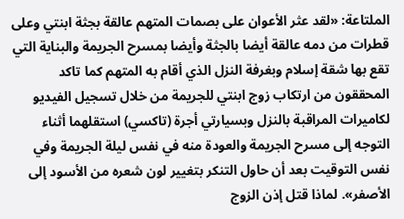الملتاعة: «لقد عثر الأعوان على بصمات المتهم عالقة بجثة ابنتي وعلى قطرات من دمه عالقة أيضا بالجثة وأيضا بمسرح الجريمة والبناية التي تقع بها شقة إسلام وبغرفة النزل الذي أقام به المتهم كما تاكد المحققون من ارتكاب زوج ابنتي للجريمة من خلال تسجيل الفيديو لكاميرات المراقبة بالنزل وبسيارتي أجرة (تاكسي) استقلهما أثناء التوجه إلى مسرح الجريمة والعودة منه في نفس ليلة الجريمة وفي نفس التوقيت بعد أن حاول التنكر بتغيير لون شعره من الأسود إلى الأصفر». لماذا قتل إذن الزوج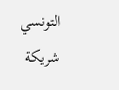التونسي شريكة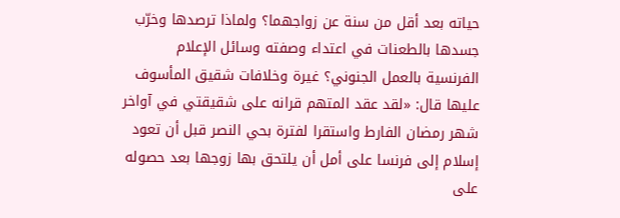حياته بعد أقل من سنة عن زواجهما؟ ولماذا ترصدها وخرّب جسدها بالطعنات في اعتداء وصفته وسائل الإعلام الفرنسية بالعمل الجنوني؟ غيرة وخلافات شقيق المأسوف عليها قال: «لقد عقد المتهم قرانه على شقيقتي في آواخر شهر رمضان الفارط واستقرا لفترة بحي النصر قبل أن تعود إسلام إلى فرنسا على أمل أن يلتحق بها زوجها بعد حصوله على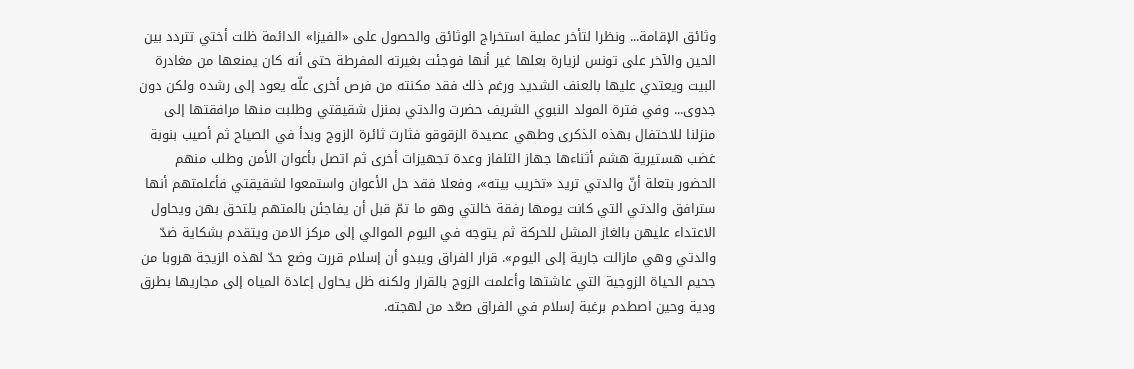وثائق الإقامة... ونظرا لتأخر عملية استخراج الوثائق والحصول على «الفيزا» الدائمة ظلت أختي تتردد بين الحين والآخر على تونس لزيارة بعلها غير أنها فوجئت بغيرته المفرطة حتى أنه كان يمنعها من مغادرة البيت ويعتدي عليها بالعنف الشديد ورغم ذلك فقد مكنته من فرص أخرى علّه يعود إلى رشده ولكن دون جدوى... وفي فترة المولد النبوي الشريف حضرت والدتي بمنزل شقيقتي وطلبت منها مرافقتها إلى منزلنا للاحتفال بهذه الذكرى وطهي عصيدة الزقوقو فثارت ثائرة الزوج وبدأ في الصياح ثم أصيب بنوبة غضب هستيرية هشم أثناءها جهاز التلفاز وعدة تجهيزات أخرى ثم اتصل بأعوان الأمن وطلب منهم الحضور بتعلة أنّ والدتي تريد «تخريب بيته»، وفعلا فقد حل الأعوان واستمعوا لشقيقتي فأعلمتهم أنها سترافق والدتي التي كانت يومها رفقة خالتي وهو ما تمّ قبل أن يفاجئن بالمتهم يلتحق بهن ويحاول الاعتداء عليهن بالغاز المشل للحركة ثم يتوجه في اليوم الموالي إلى مركز الامن ويتقدم بشكاية ضدّ والدتي وهي مازالت جارية إلى اليوم». قرار الفراق ويبدو أن إسلام قررت وضع حدّ لهذه الزيجة هروبا من جحيم الحياة الزوجية التي عاشتها وأعلمت الزوج بالقرار ولكنه ظل يحاول إعادة المياه إلى مجاريها بطرق ودية وحين اصطدم برغبة إسلام في الفراق صعّد من لهجته.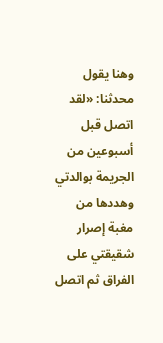وهنا يقول محدثنا: «لقد اتصل قبل أسبوعين من الجريمة بوالدتي وهددها من مغبة إصرار شقيقتي على الفراق ثم اتصل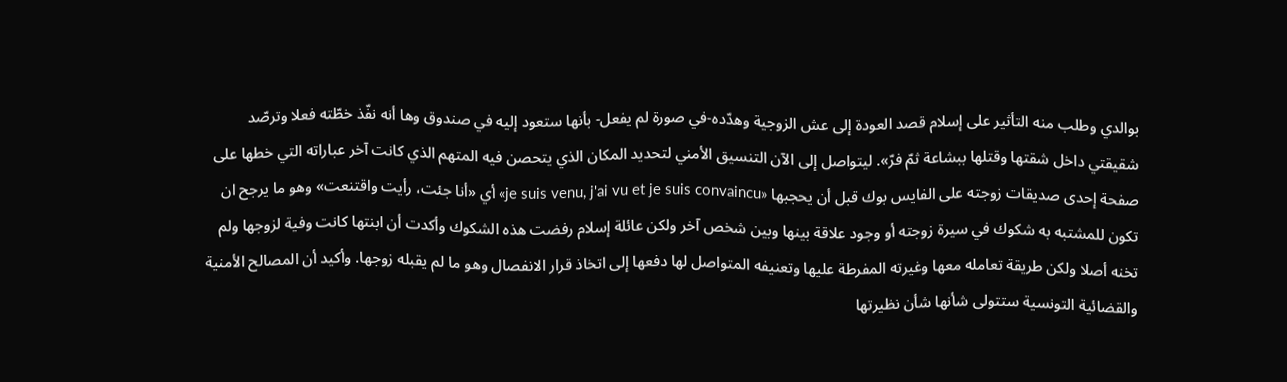بوالدي وطلب منه التأثير على إسلام قصد العودة إلى عش الزوجية وهدّده-في صورة لم يفعل- بأنها ستعود إليه في صندوق وها أنه نفّذ خطّته فعلا وترصّد شقيقتي داخل شقتها وقتلها ببشاعة ثمّ فرّ». ليتواصل إلى الآن التنسيق الأمني لتحديد المكان الذي يتحصن فيه المتهم الذي كانت آخر عباراته التي خطها على صفحة إحدى صديقات زوجته على الفايس بوك قبل أن يحجبها «je suis venu, j'ai vu et je suis convaincu» أي «أنا جئت، رأيت واقتنعت» وهو ما يرجح ان تكون للمشتبه به شكوك في سيرة زوجته أو وجود علاقة بينها وبين شخص آخر ولكن عائلة إسلام رفضت هذه الشكوك وأكدت أن ابنتها كانت وفية لزوجها ولم تخنه أصلا ولكن طريقة تعامله معها وغيرته المفرطة عليها وتعنيفه المتواصل لها دفعها إلى اتخاذ قرار الانفصال وهو ما لم يقبله زوجها. وأكيد أن المصالح الأمنية والقضائية التونسية ستتولى شأنها شأن نظيرتها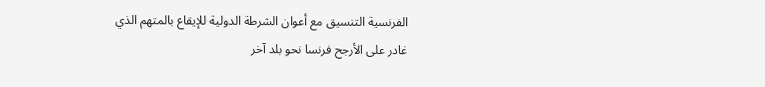الفرنسية التنسيق مع أعوان الشرطة الدولية للإيقاع بالمتهم الذي غادر على الأرجح فرنسا نحو بلد آخر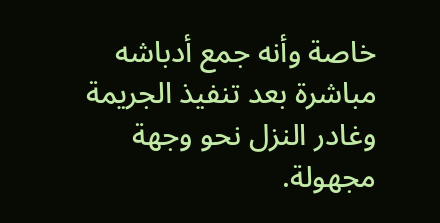خاصة وأنه جمع أدباشه مباشرة بعد تنفيذ الجريمة وغادر النزل نحو وجهة مجهولة.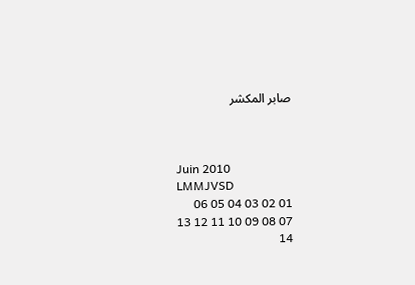صابر المكشر



Juin 2010
LMMJVSD
01 02 03 04 05 06
07 08 09 10 11 12 13
14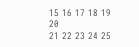15 16 17 18 19 20
21 22 23 24 25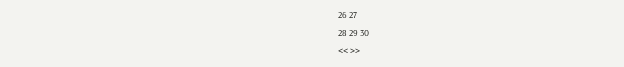26 27
28 29 30
<< >>